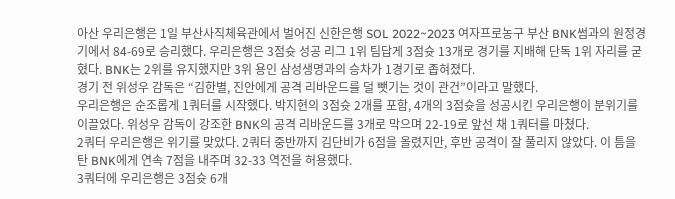아산 우리은행은 1일 부산사직체육관에서 벌어진 신한은행 SOL 2022~2023 여자프로농구 부산 BNK썸과의 원정경기에서 84-69로 승리했다. 우리은행은 3점슛 성공 리그 1위 팀답게 3점슛 13개로 경기를 지배해 단독 1위 자리를 굳혔다. BNK는 2위를 유지했지만 3위 용인 삼성생명과의 승차가 1경기로 좁혀졌다.
경기 전 위성우 감독은 “김한별, 진안에게 공격 리바운드를 덜 뺏기는 것이 관건”이라고 말했다.
우리은행은 순조롭게 1쿼터를 시작했다. 박지현의 3점슛 2개를 포함, 4개의 3점슛을 성공시킨 우리은행이 분위기를 이끌었다. 위성우 감독이 강조한 BNK의 공격 리바운드를 3개로 막으며 22-19로 앞선 채 1쿼터를 마쳤다.
2쿼터 우리은행은 위기를 맞았다. 2쿼터 중반까지 김단비가 6점을 올렸지만, 후반 공격이 잘 풀리지 않았다. 이 틈을 탄 BNK에게 연속 7점을 내주며 32-33 역전을 허용했다.
3쿼터에 우리은행은 3점슛 6개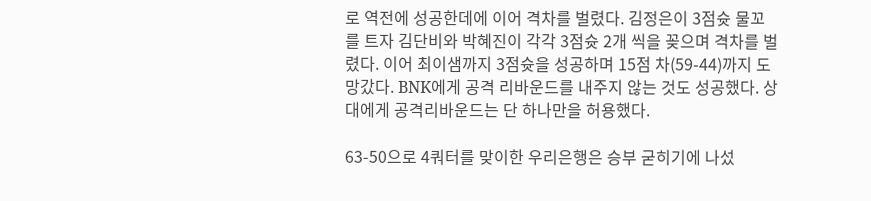로 역전에 성공한데에 이어 격차를 벌렸다. 김정은이 3점슛 물꼬를 트자 김단비와 박혜진이 각각 3점슛 2개 씩을 꽂으며 격차를 벌렸다. 이어 최이샘까지 3점슛을 성공하며 15점 차(59-44)까지 도망갔다. BNK에게 공격 리바운드를 내주지 않는 것도 성공했다. 상대에게 공격리바운드는 단 하나만을 허용했다.

63-50으로 4쿼터를 맞이한 우리은행은 승부 굳히기에 나섰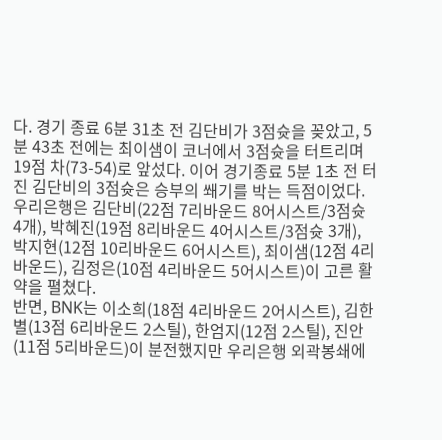다. 경기 종료 6분 31초 전 김단비가 3점슛을 꽂았고, 5분 43초 전에는 최이샘이 코너에서 3점슛을 터트리며 19점 차(73-54)로 앞섰다. 이어 경기종료 5분 1초 전 터진 김단비의 3점슛은 승부의 쐐기를 박는 득점이었다.
우리은행은 김단비(22점 7리바운드 8어시스트/3점슛 4개), 박혜진(19점 8리바운드 4어시스트/3점슛 3개), 박지현(12점 10리바운드 6어시스트), 최이샘(12점 4리바운드), 김정은(10점 4리바운드 5어시스트)이 고른 활약을 펼쳤다.
반면, BNK는 이소희(18점 4리바운드 2어시스트), 김한별(13점 6리바운드 2스틸), 한엄지(12점 2스틸), 진안(11점 5리바운드)이 분전했지만 우리은행 외곽봉쇄에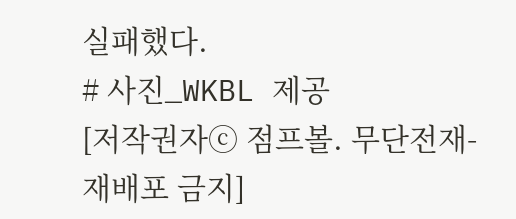실패했다.
# 사진_WKBL 제공
[저작권자ⓒ 점프볼. 무단전재-재배포 금지]